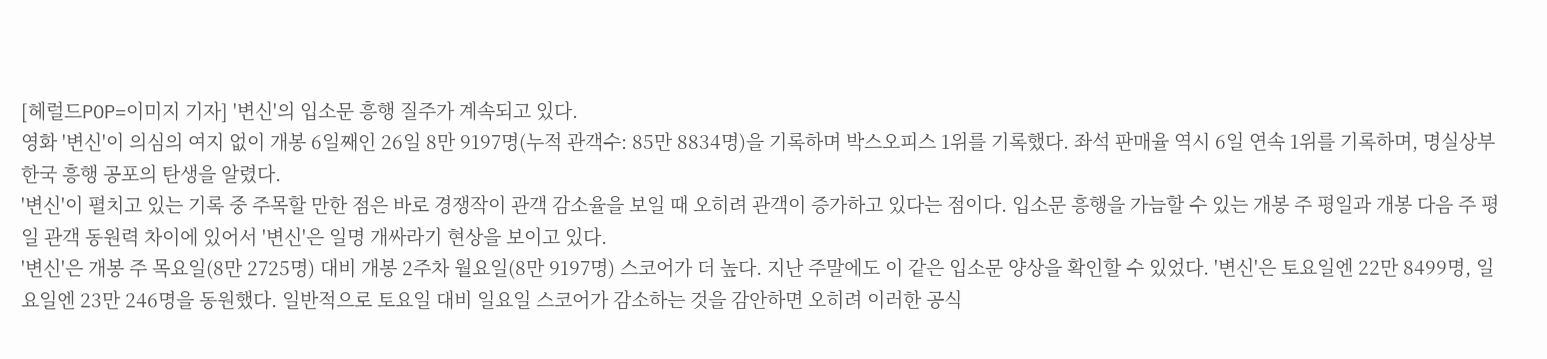[헤럴드POP=이미지 기자] '변신'의 입소문 흥행 질주가 계속되고 있다.
영화 '변신'이 의심의 여지 없이 개봉 6일째인 26일 8만 9197명(누적 관객수: 85만 8834명)을 기록하며 박스오피스 1위를 기록했다. 좌석 판매율 역시 6일 연속 1위를 기록하며, 명실상부 한국 흥행 공포의 탄생을 알렸다.
'변신'이 펼치고 있는 기록 중 주목할 만한 점은 바로 경쟁작이 관객 감소율을 보일 때 오히려 관객이 증가하고 있다는 점이다. 입소문 흥행을 가늠할 수 있는 개봉 주 평일과 개봉 다음 주 평일 관객 동원력 차이에 있어서 '변신'은 일명 개싸라기 현상을 보이고 있다.
'변신'은 개봉 주 목요일(8만 2725명) 대비 개봉 2주차 월요일(8만 9197명) 스코어가 더 높다. 지난 주말에도 이 같은 입소문 양상을 확인할 수 있었다. '변신'은 토요일엔 22만 8499명, 일요일엔 23만 246명을 동원했다. 일반적으로 토요일 대비 일요일 스코어가 감소하는 것을 감안하면 오히려 이러한 공식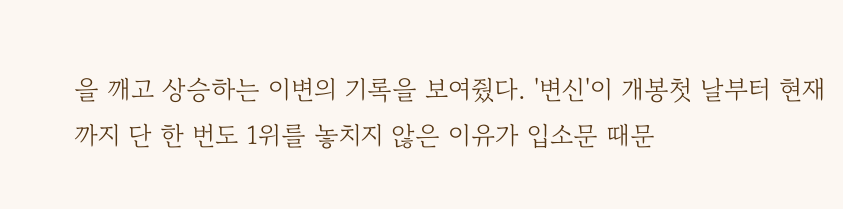을 깨고 상승하는 이변의 기록을 보여줬다. '변신'이 개봉첫 날부터 현재까지 단 한 번도 1위를 놓치지 않은 이유가 입소문 때문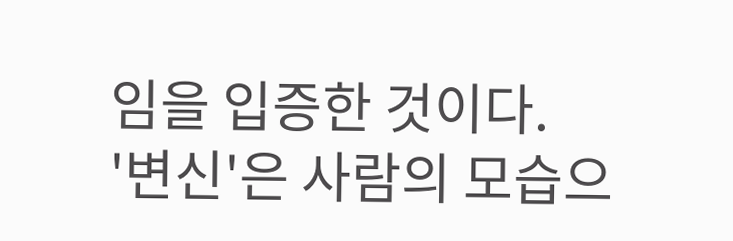임을 입증한 것이다.
'변신'은 사람의 모습으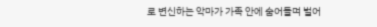로 변신하는 악마가 가족 안에 숨어들며 벌어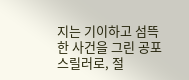지는 기이하고 섬뜩한 사건을 그린 공포 스릴러로, 절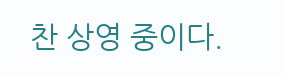찬 상영 중이다.